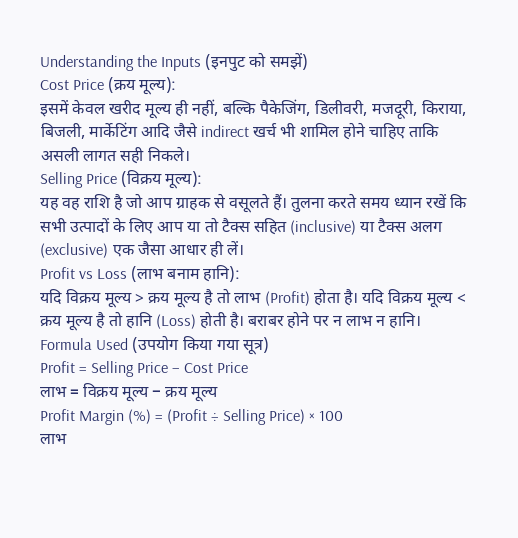Understanding the Inputs (इनपुट को समझें)
Cost Price (क्रय मूल्य):
इसमें केवल खरीद मूल्य ही नहीं, बल्कि पैकेजिंग, डिलीवरी, मजदूरी, किराया, बिजली, मार्केटिंग आदि जैसे indirect खर्च भी शामिल होने चाहिए ताकि असली लागत सही निकले।
Selling Price (विक्रय मूल्य):
यह वह राशि है जो आप ग्राहक से वसूलते हैं। तुलना करते समय ध्यान रखें कि सभी उत्पादों के लिए आप या तो टैक्स सहित (inclusive) या टैक्स अलग (exclusive) एक जैसा आधार ही लें।
Profit vs Loss (लाभ बनाम हानि):
यदि विक्रय मूल्य > क्रय मूल्य है तो लाभ (Profit) होता है। यदि विक्रय मूल्य < क्रय मूल्य है तो हानि (Loss) होती है। बराबर होने पर न लाभ न हानि।
Formula Used (उपयोग किया गया सूत्र)
Profit = Selling Price − Cost Price
लाभ = विक्रय मूल्य − क्रय मूल्य
Profit Margin (%) = (Profit ÷ Selling Price) × 100
लाभ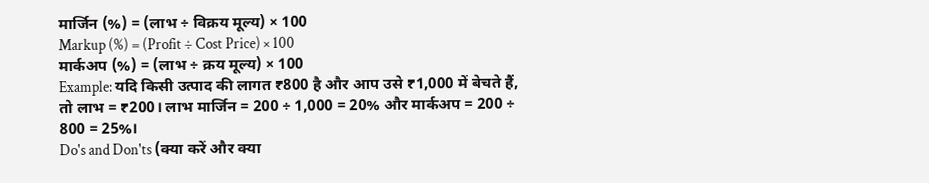मार्जिन (%) = (लाभ ÷ विक्रय मूल्य) × 100
Markup (%) = (Profit ÷ Cost Price) × 100
मार्कअप (%) = (लाभ ÷ क्रय मूल्य) × 100
Example: यदि किसी उत्पाद की लागत ₹800 है और आप उसे ₹1,000 में बेचते हैं, तो लाभ = ₹200। लाभ मार्जिन = 200 ÷ 1,000 = 20% और मार्कअप = 200 ÷ 800 = 25%।
Do's and Don'ts (क्या करें और क्या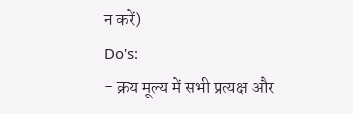न करें)
Do's:
- क्रय मूल्य में सभी प्रत्यक्ष और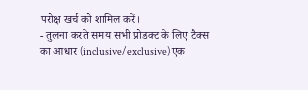परोक्ष खर्च को शामिल करें।
- तुलना करते समय सभी प्रोडक्ट के लिए टैक्स का आधार (inclusive/exclusive) एक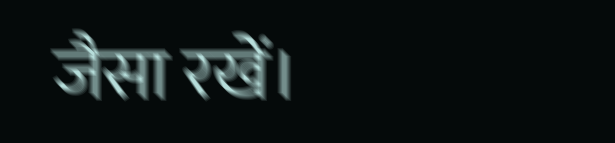जैसा रखें।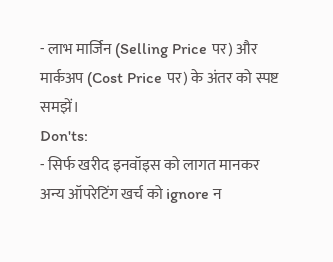- लाभ मार्जिन (Selling Price पर) और मार्कअप (Cost Price पर) के अंतर को स्पष्ट समझें।
Don'ts:
- सिर्फ खरीद इनवॉइस को लागत मानकर अन्य ऑपरेटिंग खर्च को ignore न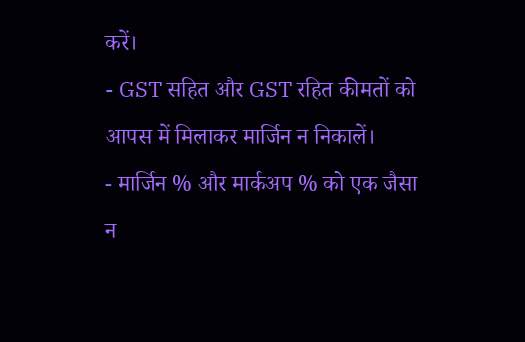करें।
- GST सहित और GST रहित कीमतों को आपस में मिलाकर मार्जिन न निकालें।
- मार्जिन % और मार्कअप % को एक जैसा न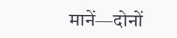मानें—दोनों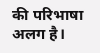की परिभाषा अलग है।